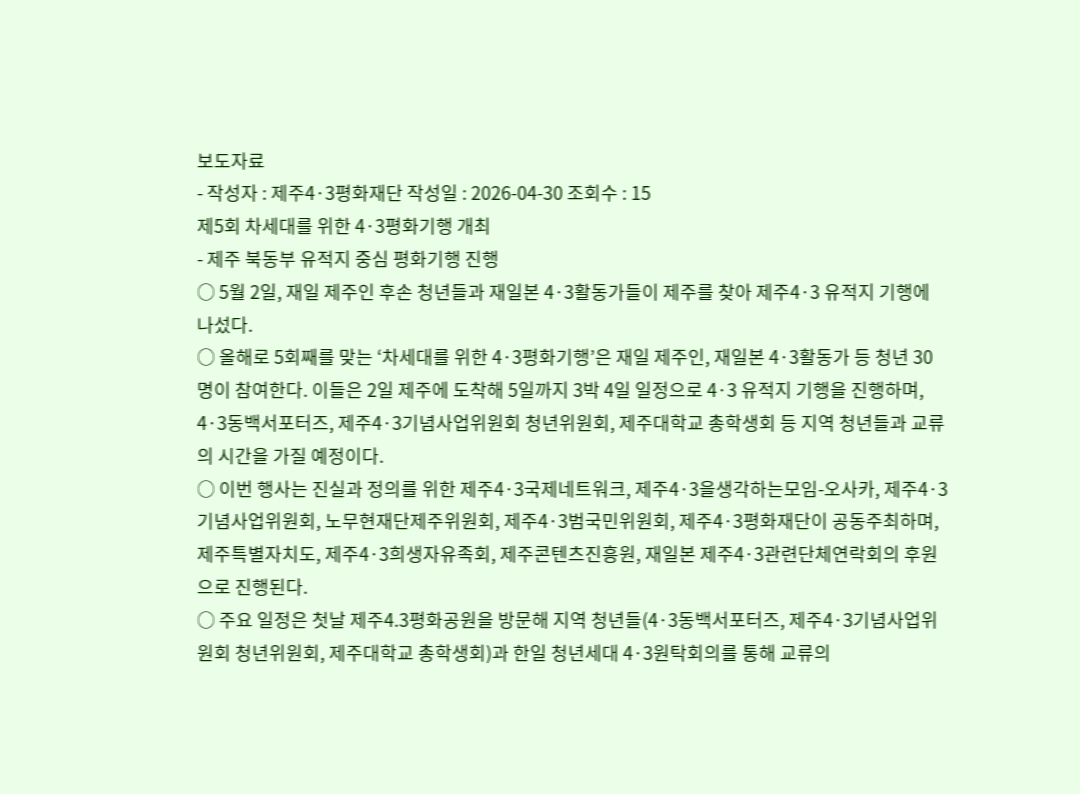보도자료
- 작성자 : 제주4·3평화재단 작성일 : 2026-04-30 조회수 : 15
제5회 차세대를 위한 4·3평화기행 개최
- 제주 북동부 유적지 중심 평화기행 진행
○ 5월 2일, 재일 제주인 후손 청년들과 재일본 4·3활동가들이 제주를 찾아 제주4·3 유적지 기행에 나섰다.
○ 올해로 5회째를 맞는 ‘차세대를 위한 4·3평화기행’은 재일 제주인, 재일본 4·3활동가 등 청년 30명이 참여한다. 이들은 2일 제주에 도착해 5일까지 3박 4일 일정으로 4·3 유적지 기행을 진행하며, 4·3동백서포터즈, 제주4·3기념사업위원회 청년위원회, 제주대학교 총학생회 등 지역 청년들과 교류의 시간을 가질 예정이다.
○ 이번 행사는 진실과 정의를 위한 제주4·3국제네트워크, 제주4·3을생각하는모임-오사카, 제주4·3기념사업위원회, 노무현재단제주위원회, 제주4·3범국민위원회, 제주4·3평화재단이 공동주최하며, 제주특별자치도, 제주4·3희생자유족회, 제주콘텐츠진흥원, 재일본 제주4·3관련단체연락회의 후원으로 진행된다.
○ 주요 일정은 첫날 제주4.3평화공원을 방문해 지역 청년들(4·3동백서포터즈, 제주4·3기념사업위원회 청년위원회, 제주대학교 총학생회)과 한일 청년세대 4·3원탁회의를 통해 교류의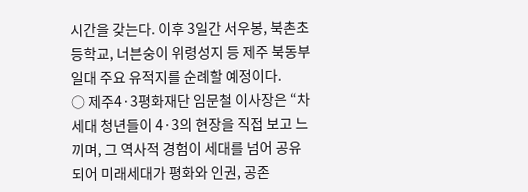시간을 갖는다. 이후 3일간 서우봉, 북촌초등학교, 너븐숭이 위령성지 등 제주 북동부 일대 주요 유적지를 순례할 예정이다.
○ 제주4·3평화재단 임문철 이사장은 “차세대 청년들이 4·3의 현장을 직접 보고 느끼며, 그 역사적 경험이 세대를 넘어 공유되어 미래세대가 평화와 인권, 공존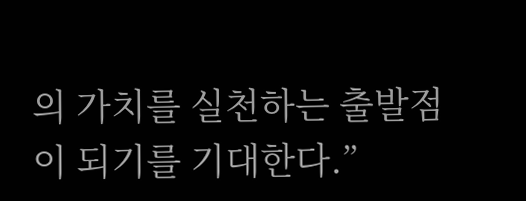의 가치를 실천하는 출발점이 되기를 기대한다.”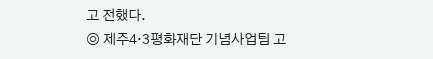고 전했다.
◎ 제주4·3평화재단 기념사업팀 고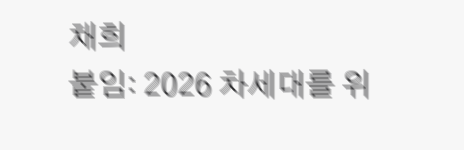채희
붙임: 2026 차세대를 위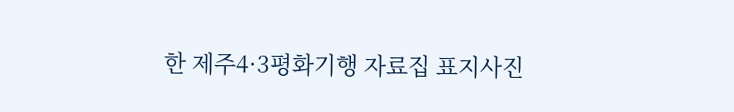한 제주4·3평화기행 자료집 표지사진